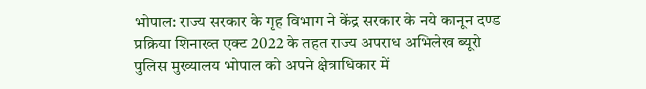भोपाल: राज्य सरकार के गृह विभाग ने केंद्र सरकार के नये कानून दण्ड प्रक्रिया शिनाख्त एक्ट 2022 के तहत राज्य अपराध अभिलेख ब्यूरो पुलिस मुख्यालय भोपाल को अपने क्षेत्राधिकार में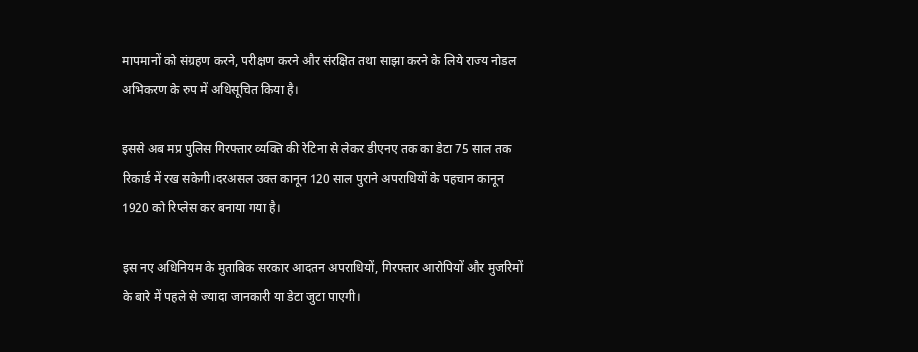मापमानों को संग्रहण करने, परीक्षण करने और संरक्षित तथा साझा करने के लिये राज्य नोडल अभिकरण के रुप में अधिसूचित किया है।

इससे अब मप्र पुलिस गिरफ्तार व्यक्ति की रेटिना से लेकर डीएनए तक का डेटा 75 साल तक रिकार्ड में रख सकेगी।दरअसल उक्त कानून 120 साल पुराने अपराधियों के पहचान कानून 1920 को रिप्लेस कर बनाया गया है।

इस नए अधिनियम के मुताबिक सरकार आदतन अपराधियों, गिरफ्तार आरोपियों और मुजरिमों के बारे में पहले से ज्यादा जानकारी या डेटा जुटा पाएगी।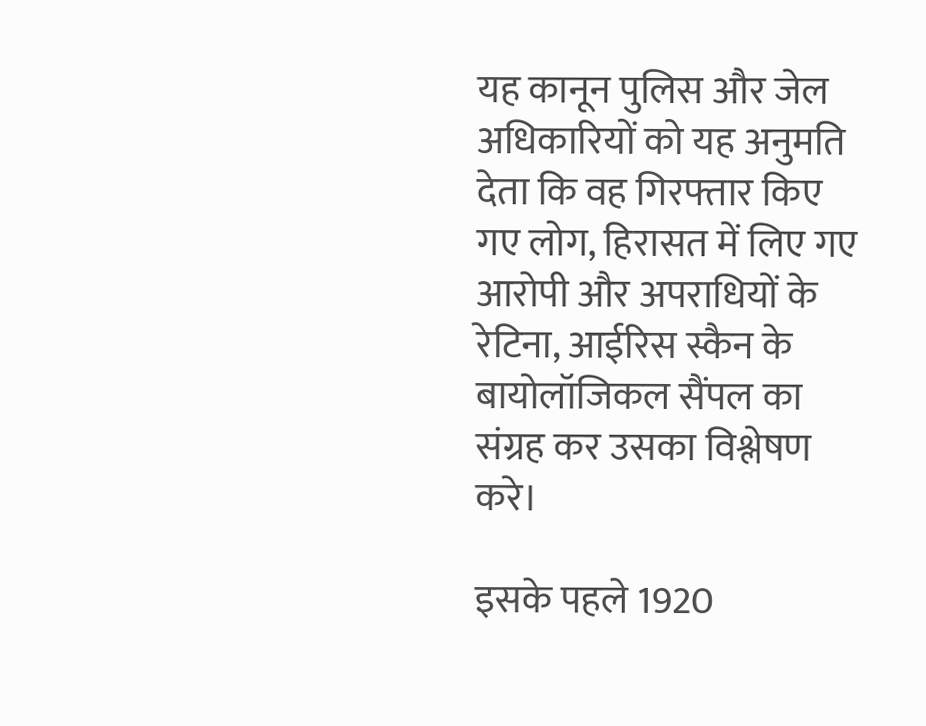यह कानून पुलिस और जेल अधिकारियों को यह अनुमति देता कि वह गिरफ्तार किए गए लोग, हिरासत में लिए गए आरोपी और अपराधियों के रेटिना, आईरिस स्कैन के बायोलॉजिकल सैंपल का संग्रह कर उसका विश्लेषण करे।

इसके पहले 1920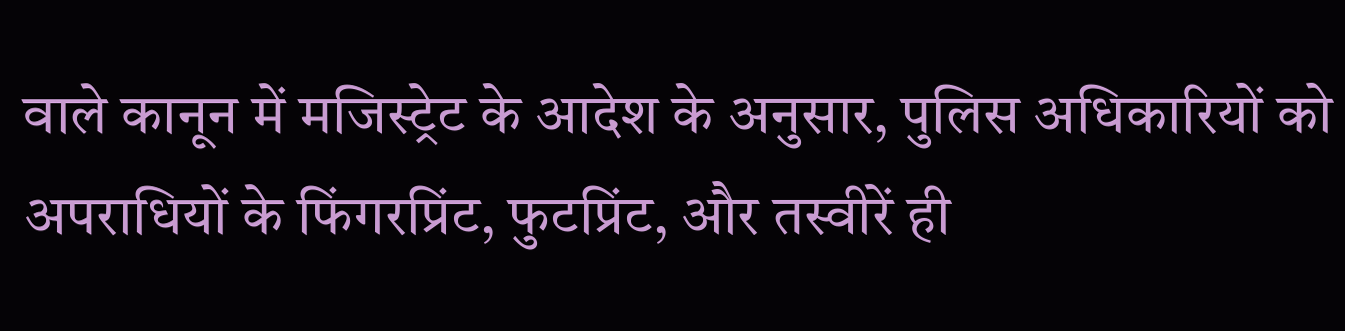वाले कानून में मजिस्ट्रेट के आदेश के अनुसार, पुलिस अधिकारियों को अपराधियों के फिंगरप्रिंट, फुटप्रिंट, और तस्वीरें ही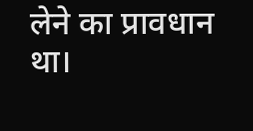लेने का प्रावधान था।